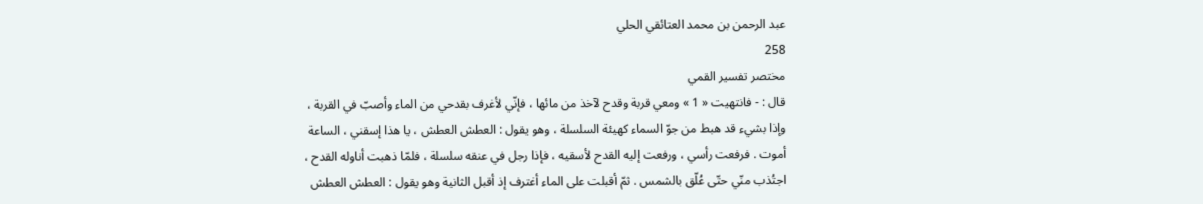عبد الرحمن بن محمد العتائقي الحلي
258
مختصر تفسير القمي
قال : - فانتهيت « 1 » ومعي قربة وقدح لآخذ من مائها ، فإنّي لأغرف بقدحي من الماء وأصبّ في القربة ، وإذا بشيء قد هبط من جوّ السماء كهيئة السلسلة ، وهو يقول : العطش العطش ، يا هذا إسقني ، الساعة أموت . فرفعت رأسي ، ورفعت إليه القدح لأسقيه ، فإذا رجل في عنقه سلسلة ، فلمّا ذهبت أناوله القدح ، اجتُذب منّي حتّى عُلّق بالشمس . ثمّ أقبلت على الماء أغترف إذ أقبل الثانية وهو يقول : العطش العطش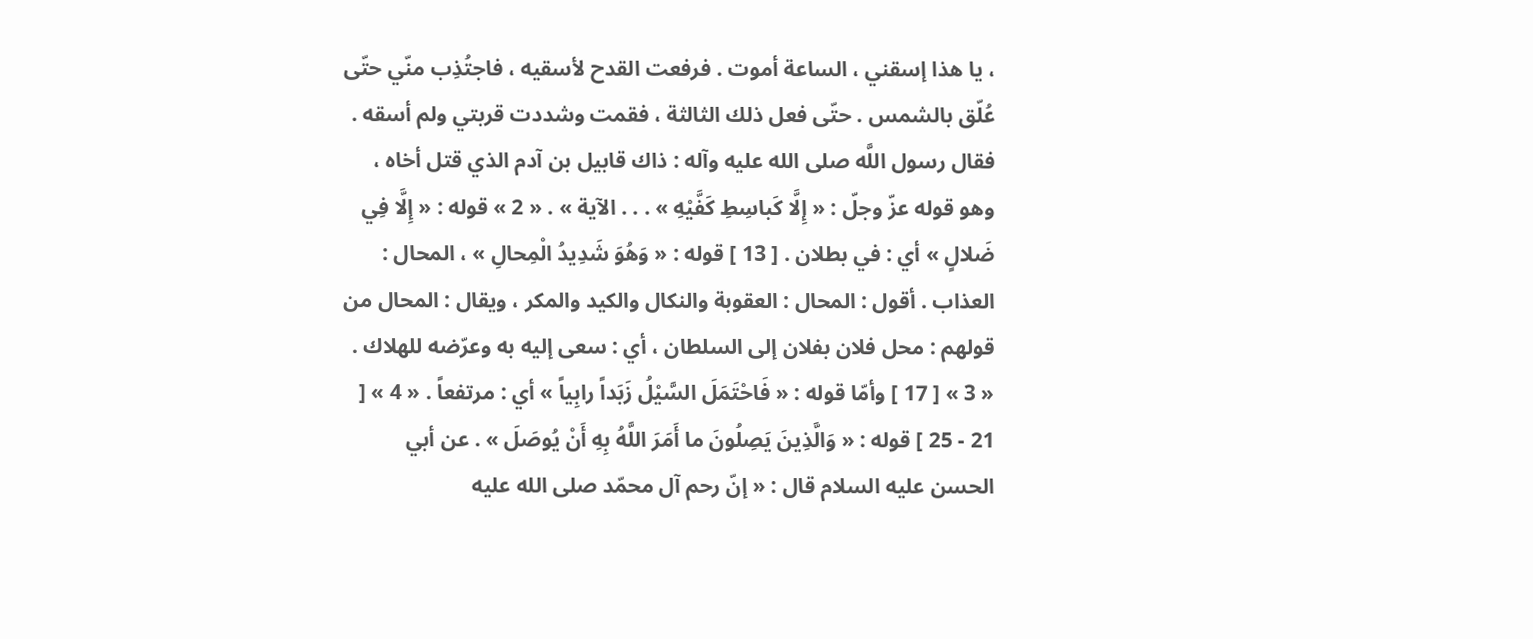، يا هذا إسقني ، الساعة أموت . فرفعت القدح لأسقيه ، فاجتُذِب منّي حتّى عُلّق بالشمس . حتّى فعل ذلك الثالثة ، فقمت وشددت قربتي ولم أسقه . فقال رسول اللَّه صلى الله عليه وآله : ذاك قابيل بن آدم الذي قتل أخاه ، وهو قوله عزّ وجلّ : « إِلَّا كَباسِطِ كَفَّيْهِ » . . . الآية » . « 2 » قوله : « إِلَّا فِي ضَلالٍ » أي : في بطلان . [ 13 ] قوله : « وَهُوَ شَدِيدُ الْمِحالِ » ، المحال : العذاب . أقول : المحال : العقوبة والنكال والكيد والمكر ، ويقال : المحال من قولهم : محل فلان بفلان إلى السلطان ، أي : سعى إليه به وعرّضه للهلاك . « 3 » [ 17 ] وأمّا قوله : « فَاحْتَمَلَ السَّيْلُ زَبَداً رابِياً » أي : مرتفعاً . « 4 » [ 21 - 25 ] قوله : « وَالَّذِينَ يَصِلُونَ ما أَمَرَ اللَّهُ بِهِ أَنْ يُوصَلَ » . عن أبي الحسن عليه السلام قال : « إنّ رحم آل محمّد صلى الله عليه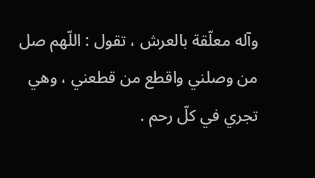وآله معلّقة بالعرش ، تقول : اللّهم صل من وصلني واقطع من قطعني ، وهي تجري في كلّ رحم .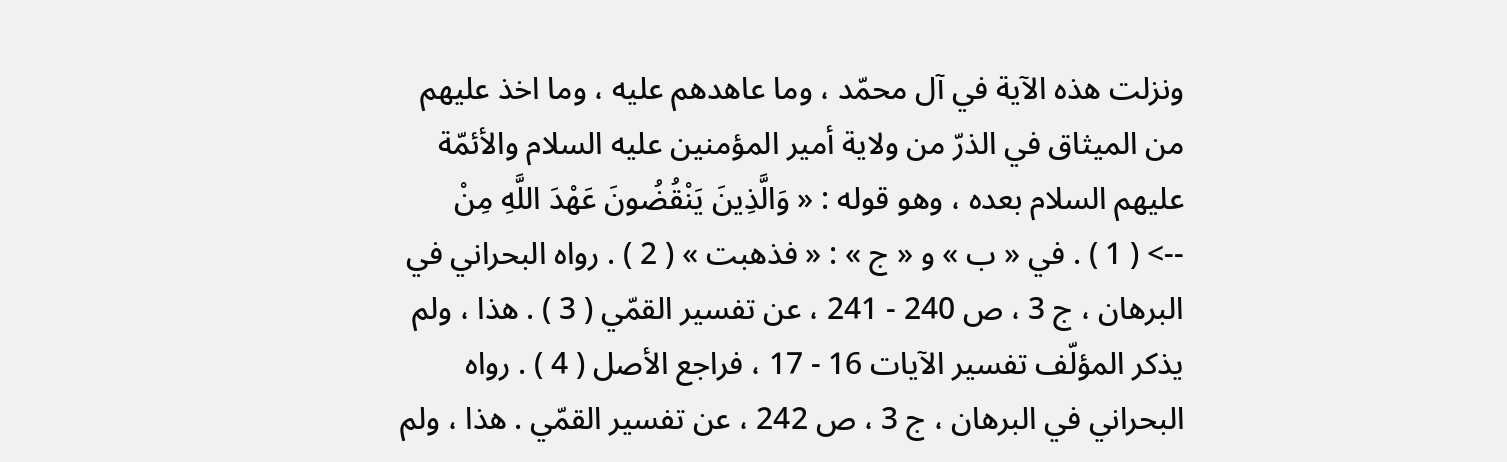ونزلت هذه الآية في آل محمّد ، وما عاهدهم عليه ، وما اخذ عليهم من الميثاق في الذرّ من ولاية أمير المؤمنين عليه السلام والأئمّة عليهم السلام بعده ، وهو قوله : « وَالَّذِينَ يَنْقُضُونَ عَهْدَ اللَّهِ مِنْ
--> ( 1 ) . في « ب » و « ج » : « فذهبت » ( 2 ) . رواه البحراني في البرهان ، ج 3 ، ص 240 - 241 ، عن تفسير القمّي ( 3 ) . هذا ، ولم يذكر المؤلّف تفسير الآيات 16 - 17 ، فراجع الأصل ( 4 ) . رواه البحراني في البرهان ، ج 3 ، ص 242 ، عن تفسير القمّي . هذا ، ولم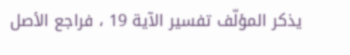يذكر المؤلّف تفسير الآية 19 ، فراجع الأصل